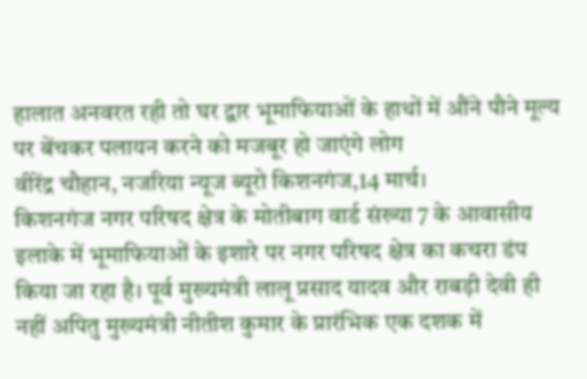हालात अनवरत रही तो घर द्वार भूमाफियाओं के हाथों में औंने पौने मूल्य पर बेंचकर पलायन करने को मजबूर हो जाएंगे लोग
वीरेंद्र चौहान, नजरिया न्यूज ब्यूरो किशनगंज,14 मार्च।
किशनगंज नगर परिषद क्षेत्र के मोतीबाग वार्ड संख्या 7 के आवासीय इलाके में भूमाफियाओं के इशारे पर नगर परिषद क्षेत्र का कचरा डंप किया जा रहा है। पूर्व मुख्यमंत्री लालू प्रसाद यादव और राबड़ी देवी ही नहीं अपितु मुख्यमंत्री नीतीश कुमार के प्रारंभिक एक दशक में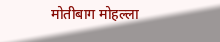मोतीबाग मोहल्ला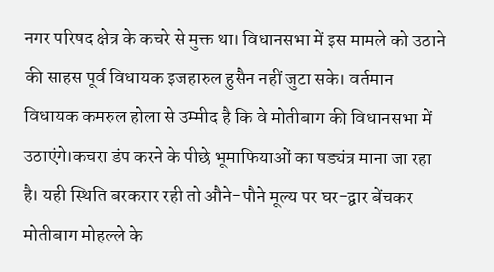नगर परिषद क्षेत्र के कचरे से मुक्त था। विधानसभा में इस मामले को उठाने की साहस पूर्व विधायक इजहारुल हुसैन नहीं जुटा सके। वर्तमान विधायक कमरुल होला से उम्मीद है कि वे मोतीबाग की विधानसभा में उठाएंगे।कचरा डंप करने के पीछे भूमाफियाओं का षड्यंत्र माना जा रहा है। यही स्थिति बरकरार रही तो औने-पौने मूल्य पर घर-द्वार बेंचकर मोतीबाग मोहल्ले के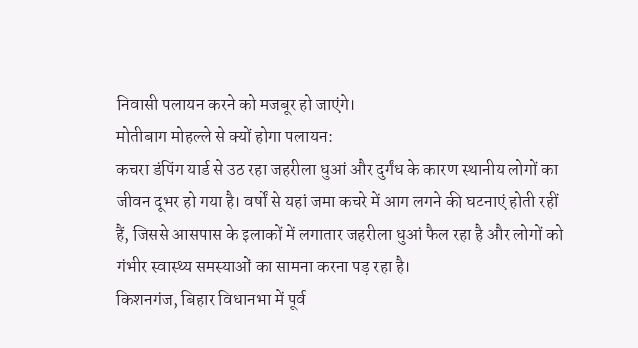निवासी पलायन करने को मजबूर हो जाएंगे।
मोतीबाग मोहल्ले से क्यों होगा पलायन:
कचरा डंपिंग यार्ड से उठ रहा जहरीला धुआं और दुर्गंध के कारण स्थानीय लोगों का जीवन दूभर हो गया है। वर्षों से यहां जमा कचरे में आग लगने की घटनाएं होती रहीं हैं, जिससे आसपास के इलाकों में लगातार जहरीला धुआं फैल रहा है और लोगों को गंभीर स्वास्थ्य समस्याओं का सामना करना पड़ रहा है।
किशनगंज, बिहार विधानभा में पूर्व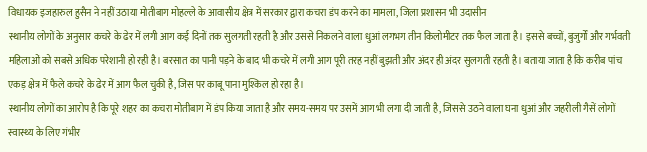विधायक इजहारुल हुसैन ने नहीं उठाया मोतीबाग मोहल्ले के आवासीय क्षेत्र में सरकार द्वारा कचरा डंप करने का मामला, जिला प्रशासन भी उदासीन
स्थानीय लोगों के अनुसार कचरे के ढेर में लगी आग कई दिनों तक सुलगती रहती है और उससे निकलने वाला धुआं लगभग तीन किलोमीटर तक फैल जाता है। इससे बच्चों, बुजुर्गों और गर्भवती महिलाओं को सबसे अधिक परेशानी हो रही है। बरसात का पानी पड़ने के बाद भी कचरे में लगी आग पूरी तरह नहीं बुझती और अंदर ही अंदर सुलगती रहती है। बताया जाता है कि करीब पांच एकड़ क्षेत्र में फैले कचरे के ढेर में आग फैल चुकी है, जिस पर काबू पाना मुश्किल हो रहा है।
स्थानीय लोगों का आरोप है कि पूरे शहर का कचरा मोतीबाग में डंप किया जाता है और समय-समय पर उसमें आग भी लगा दी जाती है, जिससे उठने वाला घना धुआं और जहरीली गैसें लोगों स्वास्थ्य के लिए गंभीर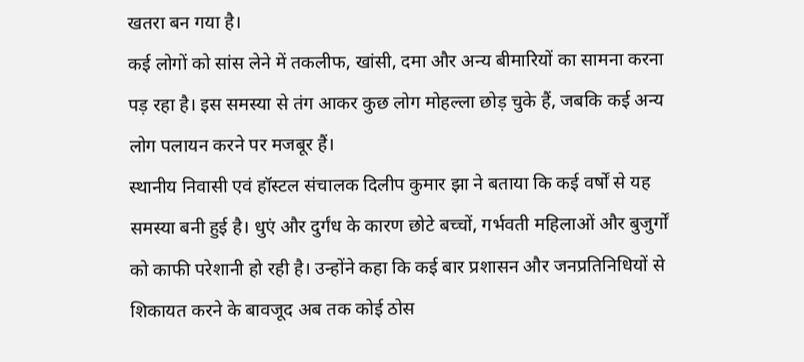खतरा बन गया है।
कई लोगों को सांस लेने में तकलीफ, खांसी, दमा और अन्य बीमारियों का सामना करना पड़ रहा है। इस समस्या से तंग आकर कुछ लोग मोहल्ला छोड़ चुके हैं, जबकि कई अन्य लोग पलायन करने पर मजबूर हैं।
स्थानीय निवासी एवं हॉस्टल संचालक दिलीप कुमार झा ने बताया कि कई वर्षों से यह समस्या बनी हुई है। धुएं और दुर्गंध के कारण छोटे बच्चों, गर्भवती महिलाओं और बुजुर्गों को काफी परेशानी हो रही है। उन्होंने कहा कि कई बार प्रशासन और जनप्रतिनिधियों से शिकायत करने के बावजूद अब तक कोई ठोस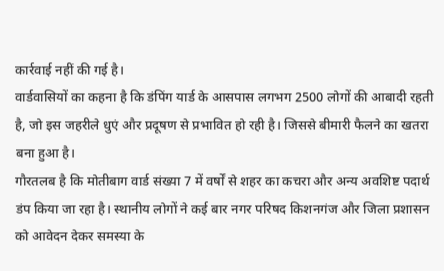कार्रवाई नहीं की गई है।
वार्डवासियों का कहना है कि डंपिंग यार्ड के आसपास लगभग 2500 लोगों की आबादी रहती है, जो इस जहरीले धुएं और प्रदूषण से प्रभावित हो रही है। जिससे बीमारी फैलने का खतरा बना हुआ है।
गौरतलब है कि मोतीबाग वार्ड संख्या 7 में वर्षों से शहर का कचरा और अन्य अवशिष्ट पदार्थ डंप किया जा रहा है। स्थानीय लोगों ने कई बार नगर परिषद किशनगंज और जिला प्रशासन को आवेदन देकर समस्या के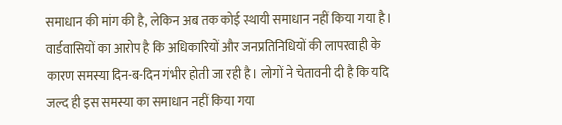समाधान की मांग की है, लेकिन अब तक कोई स्थायी समाधान नहीं किया गया है। वार्डवासियों का आरोप है कि अधिकारियों और जनप्रतिनिधियों की लापरवाही के कारण समस्या दिन-ब-दिन गंभीर होती जा रही है। लोगों ने चेतावनी दी है कि यदि जल्द ही इस समस्या का समाधान नहीं किया गया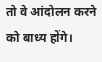तो वे आंदोलन करने को बाध्य होंगे।